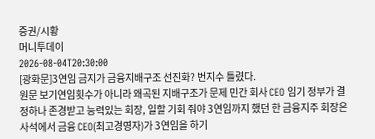증권/시황
머니투데이
2026-08-04T20:30:00
[광화문]3연임 금지가 금융지배구조 선진화? 번지수 틀렸다.
원문 보기연임횟수가 아니라 왜곡된 지배구조가 문제 민간 회사 CEO 임기 정부가 결정하나 존경받고 능력있는 회장, 일할 기회 줘야 3연임까지 했던 한 금융지주 회장은 사석에서 금융 CEO(최고경영자)가 3연임을 하기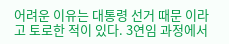어려운 이유는 대통령 선거 때문 이라고 토로한 적이 있다. 3연임 과정에서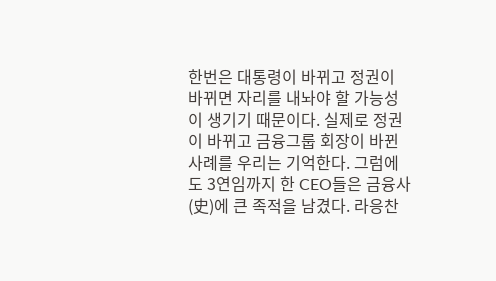한번은 대통령이 바뀌고 정권이 바뀌면 자리를 내놔야 할 가능성이 생기기 때문이다. 실제로 정권이 바뀌고 금융그룹 회장이 바뀐 사례를 우리는 기억한다. 그럼에도 3연임까지 한 CEO들은 금융사(史)에 큰 족적을 남겼다. 라응찬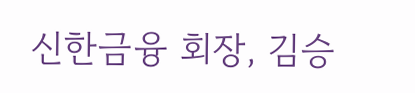신한금융 회장, 김승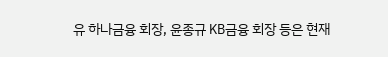유 하나금융 회장, 윤종규 KB금융 회장 등은 현재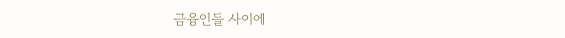금융인들 사이에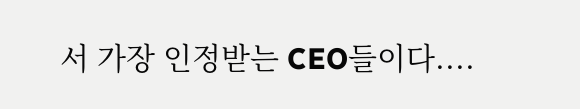서 가장 인정받는 CEO들이다....